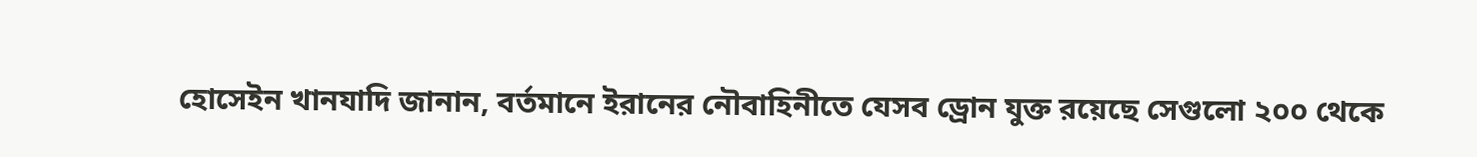হোসেইন খানযাদি জানান, বর্তমানে ইরানের নৌবাহিনীতে যেসব ড্রোন যুক্ত রয়েছে সেগুলো ২০০ থেকে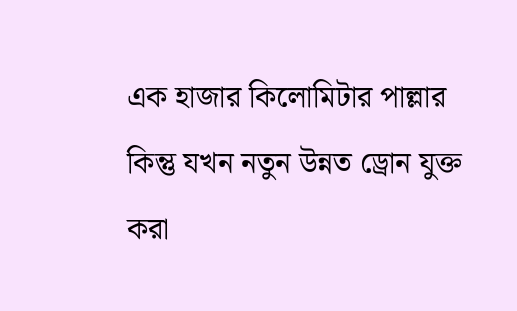এক হাজার কিলোমিটার পাল্লার কিন্তু যখন নতুন উন্নত ড্রোন যুক্ত করা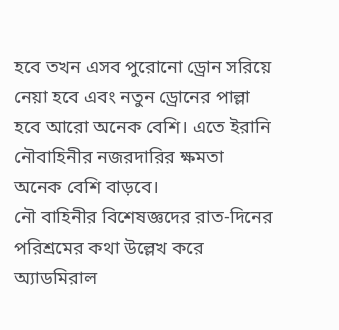হবে তখন এসব পুরোনো ড্রোন সরিয়ে নেয়া হবে এবং নতুন ড্রোনের পাল্লা হবে আরো অনেক বেশি। এতে ইরানি নৌবাহিনীর নজরদারির ক্ষমতা অনেক বেশি বাড়বে।
নৌ বাহিনীর বিশেষজ্ঞদের রাত-দিনের পরিশ্রমের কথা উল্লেখ করে অ্যাডমিরাল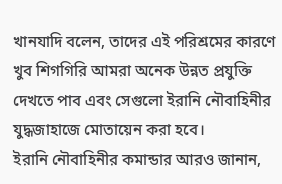খানযাদি বলেন, তাদের এই পরিশ্রমের কারণে খুব শিগগিরি আমরা অনেক উন্নত প্রযুক্তি দেখতে পাব এবং সেগুলো ইরানি নৌবাহিনীর যুদ্ধজাহাজে মোতায়েন করা হবে।
ইরানি নৌবাহিনীর কমান্ডার আরও জানান,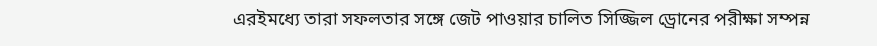এরইমধ্যে তারা সফলতার সঙ্গে জেট পাওয়ার চালিত সিজ্জিল ড্রোনের পরীক্ষা সম্পন্ন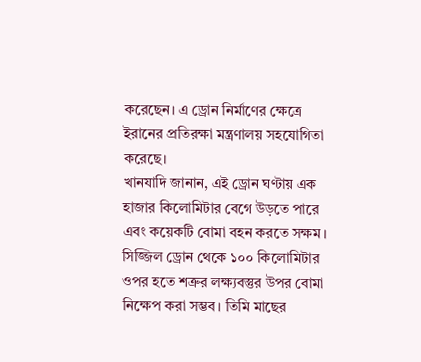করেছেন। এ ড্রোন নির্মাণের ক্ষেত্রে ইরানের প্রতিরক্ষা মন্ত্রণালয় সহযোগিতা করেছে।
খানযাদি জানান, এই ড্রোন ঘণ্টায় এক হাজার কিলোমিটার বেগে উড়তে পারে এবং কয়েকটি বোমা বহন করতে সক্ষম। সিজ্জিল ড্রোন থেকে ১০০ কিলোমিটার ওপর হতে শত্রুর লক্ষ্যবস্তুর উপর বোমা নিক্ষেপ করা সম্ভব। তিমি মাছের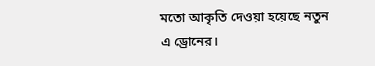মতো আকৃতি দেওয়া হয়েছে নতুন এ ড্রোনের।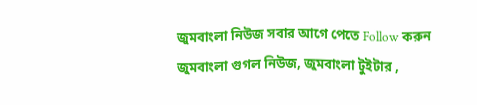জুমবাংলা নিউজ সবার আগে পেতে Follow করুন জুমবাংলা গুগল নিউজ, জুমবাংলা টুইটার ,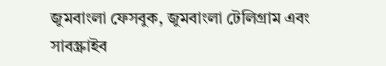জুমবাংলা ফেসবুক, জুমবাংলা টেলিগ্রাম এবং সাবস্ক্রাইব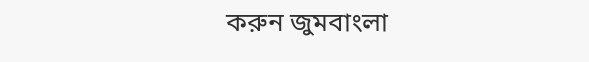করুন জুমবাংলা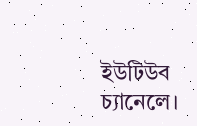ইউটিউব চ্যানেলে।